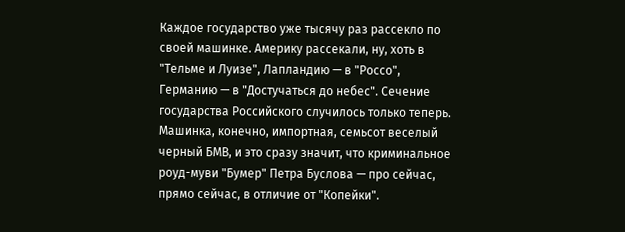Каждое государство уже тысячу раз рассекло по своей машинке. Америку рассекали, ну, хоть в "Тельме и Луизе", Лапландию — в "Россо", Германию — в "Достучаться до небес". Сечение государства Российского случилось только теперь. Машинка, конечно, импортная, семьсот веселый черный БМВ, и это сразу значит, что криминальное роуд-муви "Бумер" Петра Буслова — про сейчас, прямо сейчас, в отличие от "Копейки".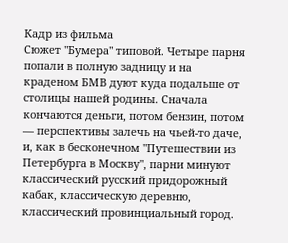Кадр из фильма
Сюжет "Бумера" типовой. Четыре парня попали в полную задницу и на краденом БМВ дуют куда подальше от столицы нашей родины. Сначала кончаются деньги, потом бензин, потом — перспективы залечь на чьей-то даче, и, как в бесконечном "Путешествии из Петербурга в Москву", парни минуют классический русский придорожный кабак, классическую деревню, классический провинциальный город.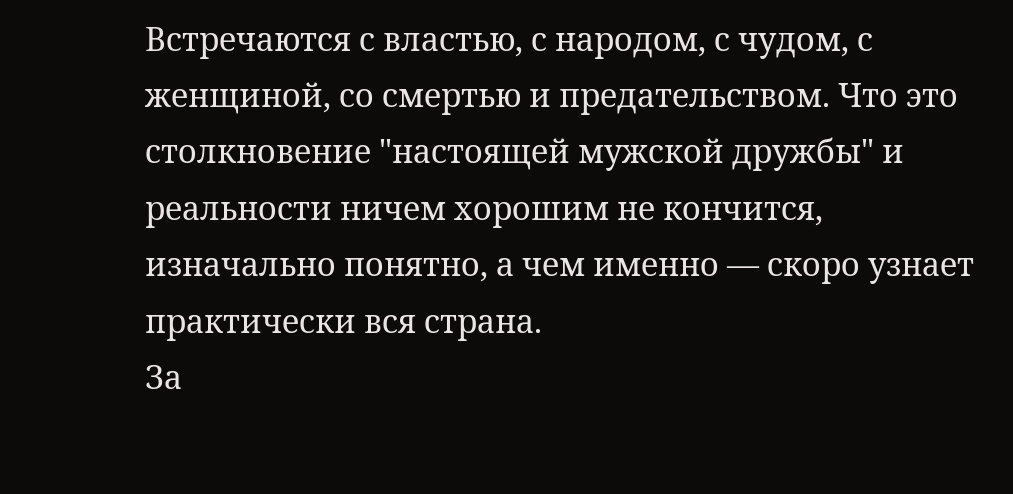Встречаются с властью, с народом, с чудом, с женщиной, со смертью и предательством. Что это столкновение "настоящей мужской дружбы" и реальности ничем хорошим не кончится, изначально понятно, а чем именно — скоро узнает практически вся страна.
За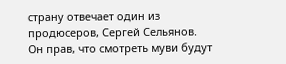страну отвечает один из продюсеров, Сергей Сельянов. Он прав, что смотреть муви будут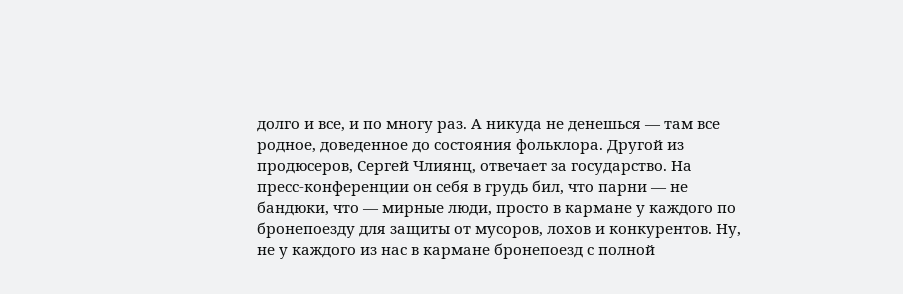долго и все, и по многу раз. А никуда не денешься — там все родное, доведенное до состояния фольклора. Другой из продюсеров, Сергей Члиянц, отвечает за государство. На пресс-конференции он себя в грудь бил, что парни — не бандюки, что — мирные люди, просто в кармане у каждого по бронепоезду для защиты от мусоров, лохов и конкурентов. Ну, не у каждого из нас в кармане бронепоезд с полной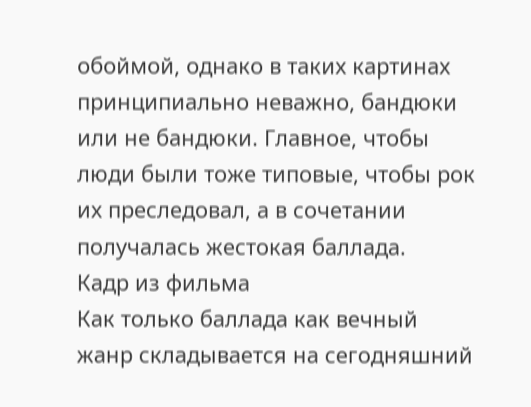обоймой, однако в таких картинах принципиально неважно, бандюки или не бандюки. Главное, чтобы люди были тоже типовые, чтобы рок их преследовал, а в сочетании получалась жестокая баллада.
Кадр из фильма
Как только баллада как вечный жанр складывается на сегодняшний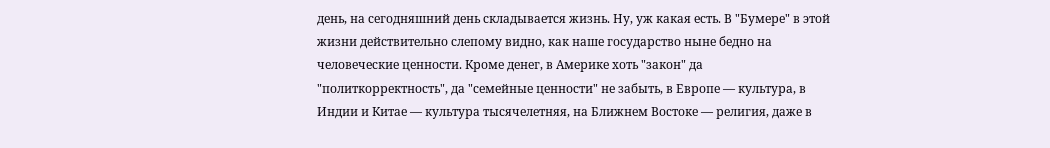день, на сегодняшний день складывается жизнь. Ну, уж какая есть. В "Бумере" в этой жизни действительно слепому видно, как наше государство ныне бедно на человеческие ценности. Кроме денег, в Америке хоть "закон" да "политкорректность", да "семейные ценности" не забыть, в Европе — культура, в Индии и Китае — культура тысячелетняя, на Ближнем Востоке — религия, даже в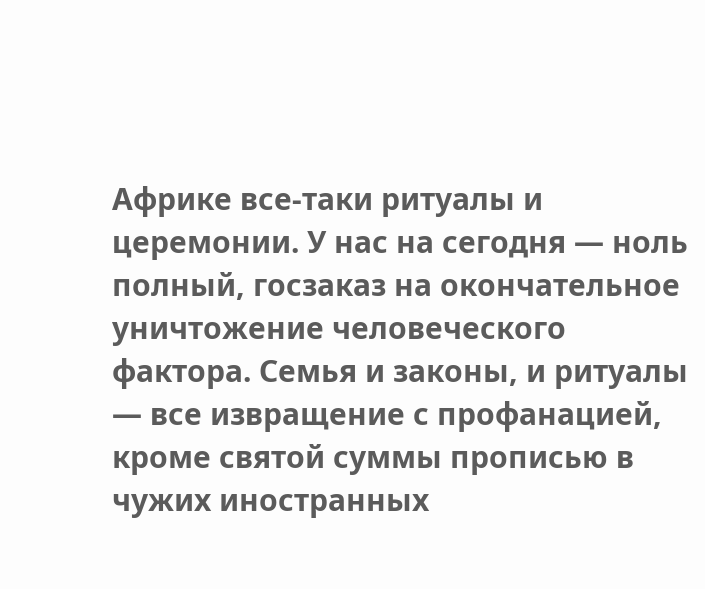Африке все-таки ритуалы и церемонии. У нас на сегодня — ноль полный, госзаказ на окончательное уничтожение человеческого фактора. Семья и законы, и ритуалы — все извращение с профанацией, кроме святой суммы прописью в чужих иностранных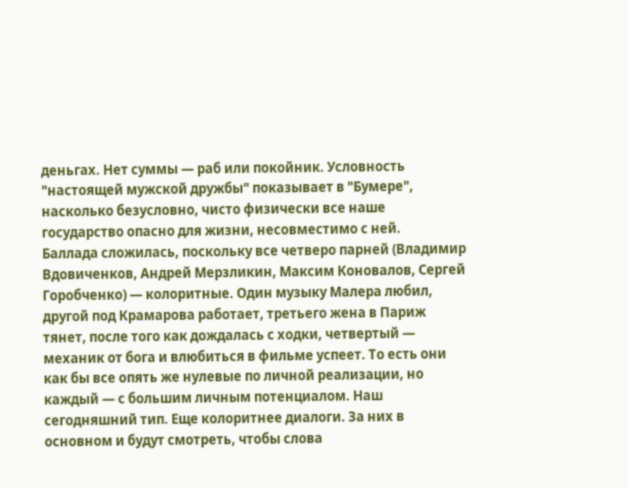деньгах. Нет суммы — раб или покойник. Условность "настоящей мужской дружбы" показывает в "Бумере", насколько безусловно, чисто физически все наше государство опасно для жизни, несовместимо с ней.
Баллада сложилась, поскольку все четверо парней (Владимир Вдовиченков, Андрей Мерзликин, Максим Коновалов, Сергей Горобченко) — колоритные. Один музыку Малера любил, другой под Крамарова работает, третьего жена в Париж тянет, после того как дождалась с ходки, четвертый — механик от бога и влюбиться в фильме успеет. То есть они как бы все опять же нулевые по личной реализации, но каждый — с большим личным потенциалом. Наш сегодняшний тип. Еще колоритнее диалоги. За них в основном и будут смотреть, чтобы слова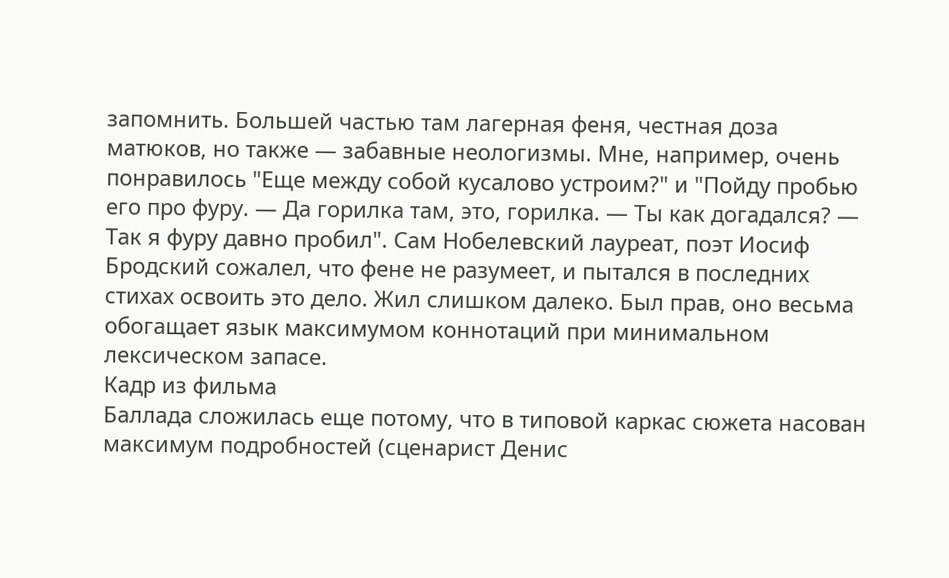запомнить. Большей частью там лагерная феня, честная доза матюков, но также — забавные неологизмы. Мне, например, очень понравилось "Еще между собой кусалово устроим?" и "Пойду пробью его про фуру. — Да горилка там, это, горилка. — Ты как догадался? — Так я фуру давно пробил". Сам Нобелевский лауреат, поэт Иосиф Бродский сожалел, что фене не разумеет, и пытался в последних стихах освоить это дело. Жил слишком далеко. Был прав, оно весьма обогащает язык максимумом коннотаций при минимальном лексическом запасе.
Кадр из фильма
Баллада сложилась еще потому, что в типовой каркас сюжета насован максимум подробностей (сценарист Денис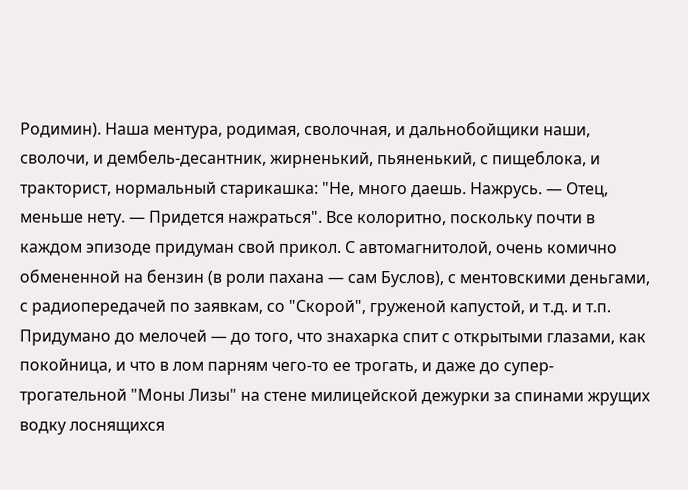Родимин). Наша ментура, родимая, сволочная, и дальнобойщики наши, сволочи, и дембель-десантник, жирненький, пьяненький, с пищеблока, и тракторист, нормальный старикашка: "Не, много даешь. Нажрусь. — Отец, меньше нету. — Придется нажраться". Все колоритно, поскольку почти в каждом эпизоде придуман свой прикол. С автомагнитолой, очень комично обмененной на бензин (в роли пахана — сам Буслов), с ментовскими деньгами, с радиопередачей по заявкам, со "Скорой", груженой капустой, и т.д. и т.п. Придумано до мелочей — до того, что знахарка спит с открытыми глазами, как покойница, и что в лом парням чего-то ее трогать, и даже до супер-трогательной "Моны Лизы" на стене милицейской дежурки за спинами жрущих водку лоснящихся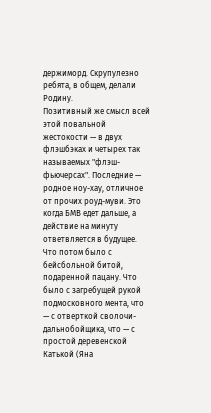держиморд. Скрупулезно ребята, в общем, делали Родину.
Позитивный же смысл всей этой повальной жестокости — в двух флэшбэках и четырех так называемых "флэш-фьючерсах". Последние — родное ноу-хау, отличное от прочих роуд-муви. Это когда БМВ едет дальше, а действие на минуту ответвляется в будущее. Что потом было с бейсбольной битой, подаренной пацану. Что было с загребущей рукой подмосковного мента, что — с отверткой сволочи-дальнобойщика, что — с простой деревенской Катькой (Яна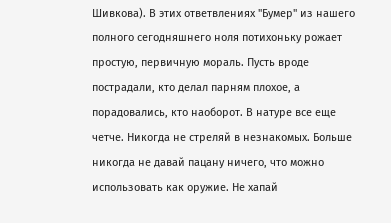Шивкова). В этих ответвлениях "Бумер" из нашего полного сегодняшнего ноля потихоньку рожает простую, первичную мораль. Пусть вроде пострадали, кто делал парням плохое, а порадовались, кто наоборот. В натуре все еще четче. Никогда не стреляй в незнакомых. Больше никогда не давай пацану ничего, что можно использовать как оружие. Не хапай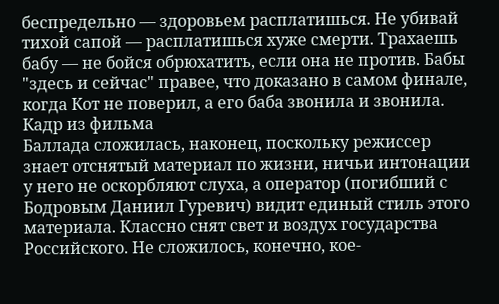беспредельно — здоровьем расплатишься. Не убивай тихой сапой — расплатишься хуже смерти. Трахаешь бабу — не бойся обрюхатить, если она не против. Бабы "здесь и сейчас" правее, что доказано в самом финале, когда Кот не поверил, а его баба звонила и звонила.
Кадр из фильма
Баллада сложилась, наконец, поскольку режиссер знает отснятый материал по жизни, ничьи интонации у него не оскорбляют слуха, а оператор (погибший с Бодровым Даниил Гуревич) видит единый стиль этого материала. Классно снят свет и воздух государства Российского. Не сложилось, конечно, кое-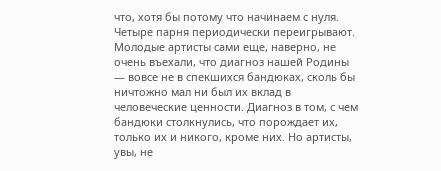что, хотя бы потому что начинаем с нуля. Четыре парня периодически переигрывают. Молодые артисты сами еще, наверно, не очень въехали, что диагноз нашей Родины — вовсе не в спекшихся бандюках, сколь бы ничтожно мал ни был их вклад в человеческие ценности. Диагноз в том, с чем бандюки столкнулись, что порождает их, только их и никого, кроме них. Но артисты, увы, не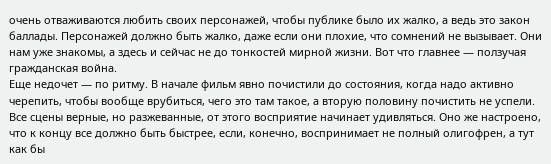очень отваживаются любить своих персонажей, чтобы публике было их жалко, а ведь это закон баллады. Персонажей должно быть жалко, даже если они плохие, что сомнений не вызывает. Они нам уже знакомы, а здесь и сейчас не до тонкостей мирной жизни. Вот что главнее — ползучая гражданская война.
Еще недочет — по ритму. В начале фильм явно почистили до состояния, когда надо активно черепить, чтобы вообще врубиться, чего это там такое, а вторую половину почистить не успели. Все сцены верные, но разжеванные, от этого восприятие начинает удивляться. Оно же настроено, что к концу все должно быть быстрее, если, конечно, воспринимает не полный олигофрен, а тут как бы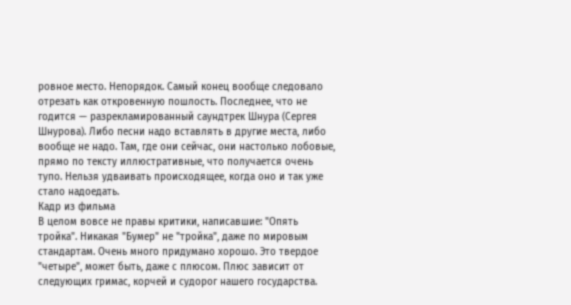ровное место. Непорядок. Самый конец вообще следовало отрезать как откровенную пошлость. Последнее, что не годится — разрекламированный саундтрек Шнура (Сергея Шнурова). Либо песни надо вставлять в другие места, либо вообще не надо. Там, где они сейчас, они настолько лобовые, прямо по тексту иллюстративные, что получается очень тупо. Нельзя удваивать происходящее, когда оно и так уже стало надоедать.
Кадр из фильма
В целом вовсе не правы критики, написавшие: "Опять тройка". Никакая "Бумер" не "тройка", даже по мировым стандартам. Очень много придумано хорошо. Это твердое "четыре", может быть, даже с плюсом. Плюс зависит от следующих гримас, корчей и судорог нашего государства.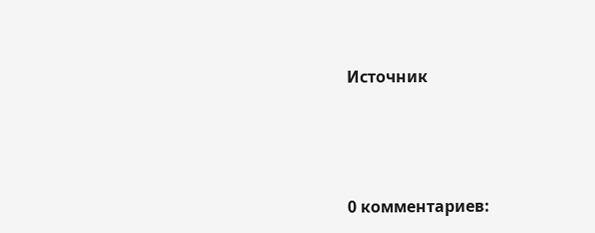Источник




0 комментариев: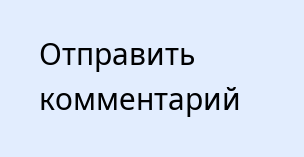Отправить комментарий